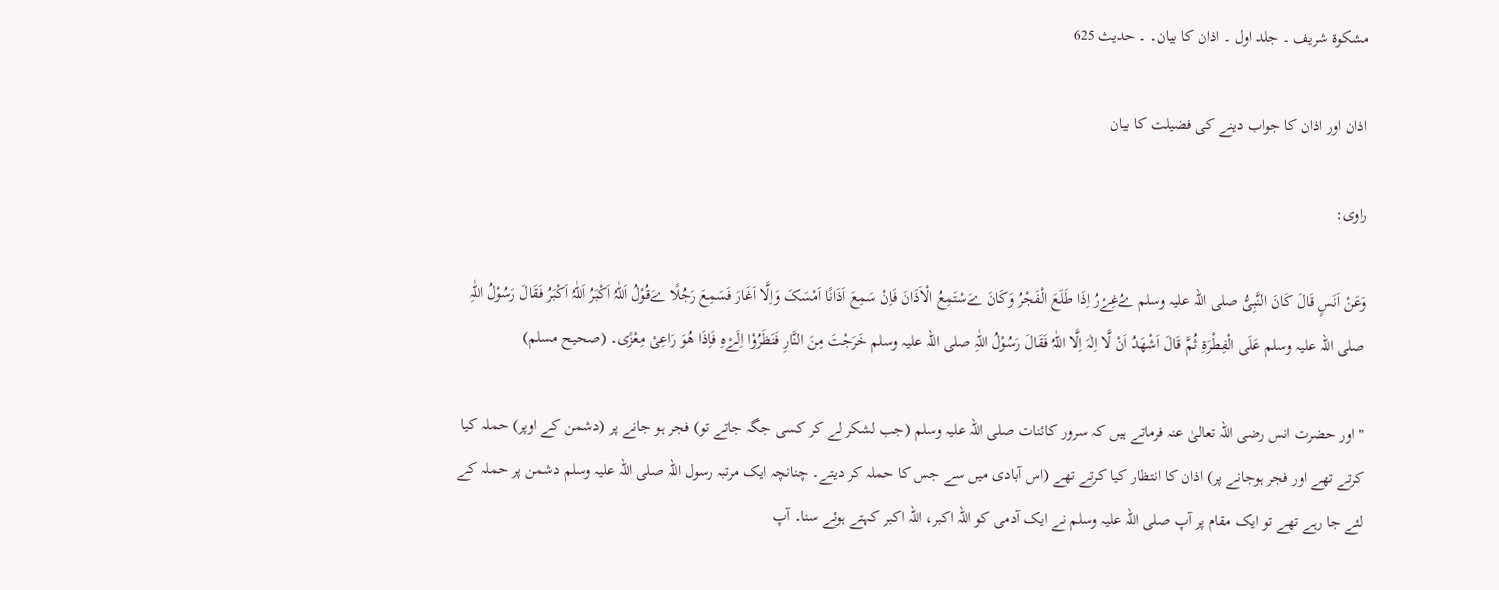مشکوۃ شریف ۔ جلد اول ۔ اذان کا بیان۔ ۔ حدیث 625

اذان اور اذان کا جواب دینے کی فضیلت کا بیان

راوی:

وَعَنْ اَنَسٍ قَالَ کَانَ النَّبِیُّ صلی اللہ علیہ وسلم ےُغِےْرُ اِذَا طَلَعَ الْفَجْرُ وَکَانَ ےَسْتَمِعُ الْاَذَانَ فَاِنْ سَمِعَ اَذَانًا اَمْسَکَ وَاِلَّا اَغَارَ فَسَمِعَ رَجُلًا ےَقُوْلُ اَللّٰہُ اَکْبَرُ اَللّٰہُ اَکْبَرُ فَقَالَ رَسُوْلُ اللّٰہِ صلی اللہ علیہ وسلم عَلَی الْفِطْرَۃِ ثُمَّ قَالَ اَشْھَدُ اَنْ لَّا اِلٰہَ اِلَّا اللّٰہُ فَقَالَ رَسُوْلُ اللّٰہِ صلی اللہ علیہ وسلم خَرَجْتَ مِنَ النَّارِ فَنَظَرُوْا اِلَےْہِ فَاِذَا ھُوَ رَاعِیْ مِعْزًی۔ (صحیح مسلم)

" اور حضرت انس رضی اللہ تعالیٰ عنہ فرماتے ہیں کہ سرور کائنات صلی اللہ علیہ وسلم (جب لشکر لے کر کسی جگہ جاتے تو) فجر ہو جانے پر (دشمن کے اوپر) حملہ کیا کرتے تھے اور فجر ہوجانے پر) اذان کا انتظار کیا کرتے تھے (اس آبادی میں سے جس کا حملہ کر دیتے۔ چنانچہ ایک مرتبہ رسول اللہ صلی اللہ علیہ وسلم دشمن پر حملہ کے لئے جا رہے تھے تو ایک مقام پر آپ صلی اللہ علیہ وسلم نے ایک آدمی کو اللہ اکبر، اللہ اکبر کہتے ہوئے سنا۔ آپ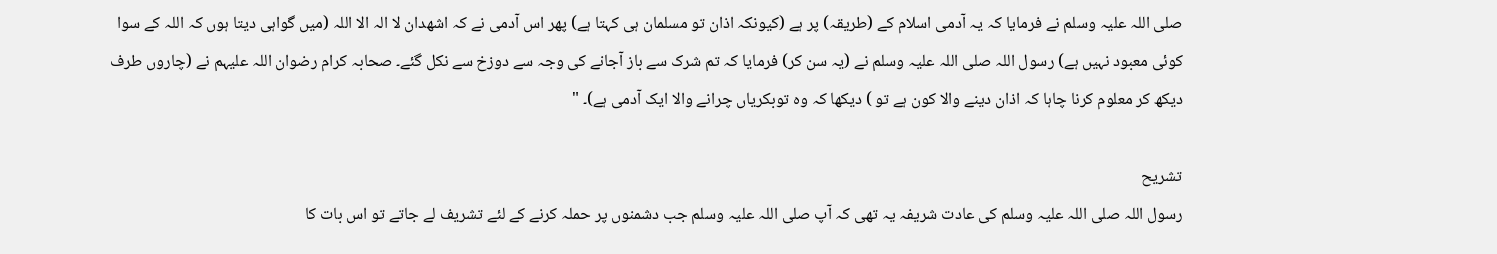صلی اللہ علیہ وسلم نے فرمایا کہ یہ آدمی اسلام کے (طریقہ) پر ہے (کیونکہ اذان تو مسلمان ہی کہتا ہے) پھر اس آدمی نے کہ اشھدان لا الہ الا اللہ (میں گواہی دیتا ہوں کہ اللہ کے سوا کوئی معبود نہیں ہے) رسول اللہ صلی اللہ علیہ وسلم نے (یہ سن کر) فرمایا کہ تم شرک سے باز آجانے کی وجہ سے دوزخ سے نکل گئے۔ صحابہ کرام رضوان اللہ علیہم نے (چاروں طرف دیکھ کر معلوم کرنا چاہا کہ اذان دینے والا کون ہے تو ) دیکھا کہ وہ توبکریاں چرانے والا ایک آدمی ہے)۔ "

تشریح
رسول اللہ صلی اللہ علیہ وسلم کی عادت شریفہ یہ تھی کہ آپ صلی اللہ علیہ وسلم جب دشمنوں پر حملہ کرنے کے لئے تشریف لے جاتے تو اس بات کا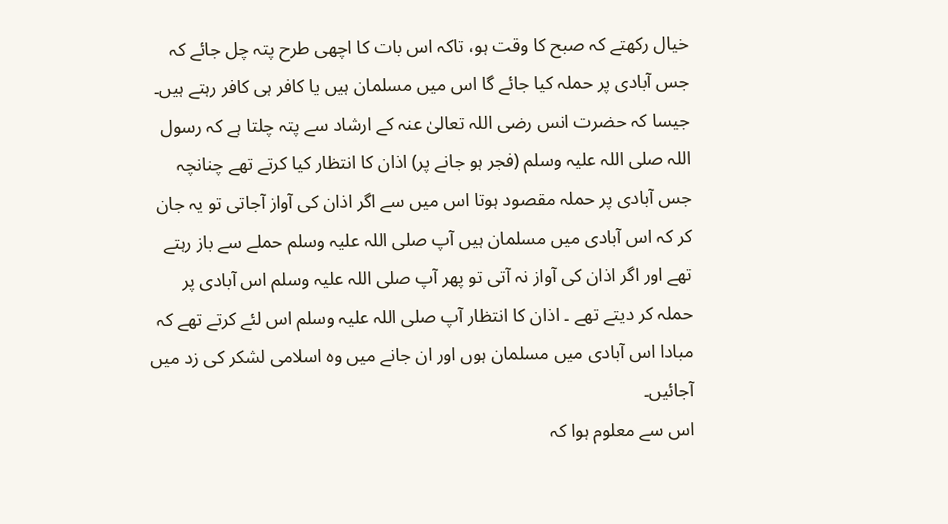خیال رکھتے کہ صبح کا وقت ہو، تاکہ اس بات کا اچھی طرح پتہ چل جائے کہ جس آبادی پر حملہ کیا جائے گا اس میں مسلمان ہیں یا کافر ہی کافر رہتے ہیں۔ جیسا کہ حضرت انس رضی اللہ تعالیٰ عنہ کے ارشاد سے پتہ چلتا ہے کہ رسول اللہ صلی اللہ علیہ وسلم (فجر ہو جانے پر) اذان کا انتظار کیا کرتے تھے چنانچہ جس آبادی پر حملہ مقصود ہوتا اس میں سے اگر اذان کی آواز آجاتی تو یہ جان کر کہ اس آبادی میں مسلمان ہیں آپ صلی اللہ علیہ وسلم حملے سے باز رہتے تھے اور اگر اذان کی آواز نہ آتی تو پھر آپ صلی اللہ علیہ وسلم اس آبادی پر حملہ کر دیتے تھے ۔ اذان کا انتظار آپ صلی اللہ علیہ وسلم اس لئے کرتے تھے کہ مبادا اس آبادی میں مسلمان ہوں اور ان جانے میں وہ اسلامی لشکر کی زد میں آجائیں۔
اس سے معلوم ہوا کہ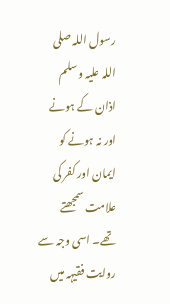رسول اللہ صلی اللہ علیہ وسلم اذان کے ہونے اور نہ ہونے کو ایمان اور کفر کی علامت سمجھتے تھے۔ اسی وجہ سے روایت فقیہہ میں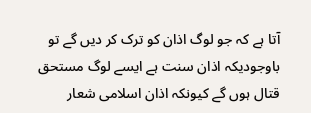آتا ہے کہ جو لوگ اذان کو ترک کر دیں گے تو باوجودیکہ اذان سنت ہے ایسے لوگ مستحق قتال ہوں گے کیونکہ اذان اسلامی شعار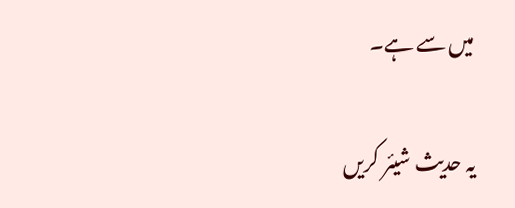میں سے ہے۔

یہ حدیث شیئر کریں